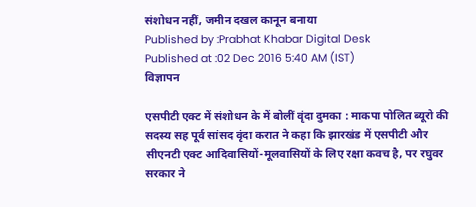संशोधन नहीं, जमीन दखल कानून बनाया
Published by :Prabhat Khabar Digital Desk
Published at :02 Dec 2016 5:40 AM (IST)
विज्ञापन

एसपीटी एक्ट में संशोधन के में बोलीं वृंदा दुमका : माकपा पोलित ब्यूरो की सदस्य सह पूर्व सांसद वृंदा करात ने कहा कि झारखंड में एसपीटी और सीएनटी एक्ट आदिवासियों-मूलवासियों के लिए रक्षा कवच है, पर रघुवर सरकार ने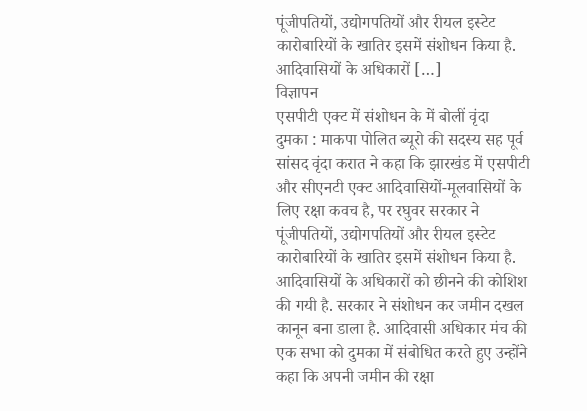पूंजीपतियों, उद्योगपतियों और रीयल इस्टेट कारोबारियों के खातिर इसमें संशोधन किया है. आदिवासियों के अधिकारों […]
विज्ञापन
एसपीटी एक्ट में संशोधन के में बोलीं वृंदा
दुमका : माकपा पोलित ब्यूरो की सदस्य सह पूर्व सांसद वृंदा करात ने कहा कि झारखंड में एसपीटी और सीएनटी एक्ट आदिवासियों-मूलवासियों के लिए रक्षा कवच है, पर रघुवर सरकार ने पूंजीपतियों, उद्योगपतियों और रीयल इस्टेट कारोबारियों के खातिर इसमें संशोधन किया है. आदिवासियों के अधिकारों को छीनने की कोशिश की गयी है. सरकार ने संशोधन कर जमीन दखल कानून बना डाला है. आदिवासी अधिकार मंच की एक सभा को दुमका में संबोधित करते हुए उन्होंने कहा कि अपनी जमीन की रक्षा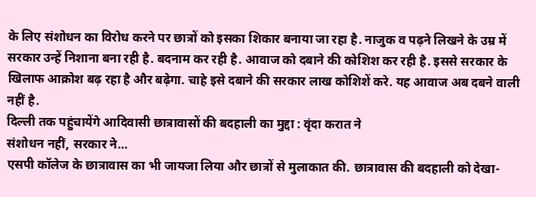के लिए संशोधन का विरोध करने पर छात्रों को इसका शिकार बनाया जा रहा है. नाजुक व पढ़ने लिखने के उम्र में सरकार उन्हें निशाना बना रही है. बदनाम कर रही है. आवाज को दबाने की कोशिश कर रही है. इससे सरकार के खिलाफ आक्रोश बढ़ रहा है और बढ़ेगा. चाहे इसे दबाने की सरकार लाख कोशिशें करे. यह आवाज अब दबने वाली नहीं है.
दिल्ली तक पहुंचायेंगे आदिवासी छात्रावासों की बदहाली का मुद्दा : वृंदा करात ने
संशोधन नहीं, सरकार ने…
एसपी कॉलेज के छात्रावास का भी जायजा लिया और छात्रों से मुलाकात की. छात्रावास की बदहाली को देखा-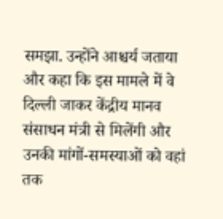समझा. उन्होंने आश्चर्य जताया और कहा कि इस मामले में वे दिल्ली जाकर केंद्रीय मानव संसाधन मंत्री से मिलेंगी और उनकी मांगों-समस्याओं को वहां तक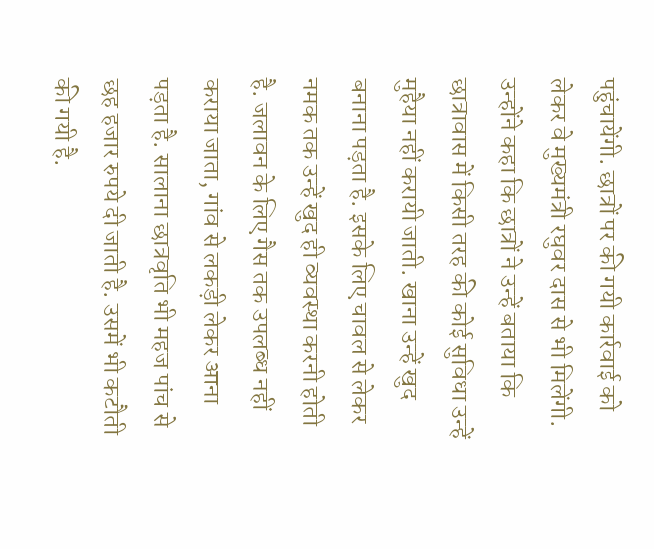पहुंचायेंगी. छात्रों पर की गयी कार्रवाई को लेकर वे मुख्यमंत्री रघुवर दास से भी मिलेंगी. उन्होंने कहा कि छात्रों ने उन्हें बताया कि छात्रावास में किसी तरह की कोई सुविधा उन्हें मुहैया नहीं करायी जाती. खाना उन्हें खुद बनाना पड़ता है. इसके लिए चावल से लेकर नमक तक उन्हें खुद ही व्यवस्था करनी होती है. जलावन के लिए गैस तक उपलब्ध नहीं कराया जाता, गांव से लकड़ी लेकर आना पड़ता है. सालाना छात्रवृति भी महज पांच से छह हजार रुपये दी जाती है. उसमें भी कटौती की गयी है.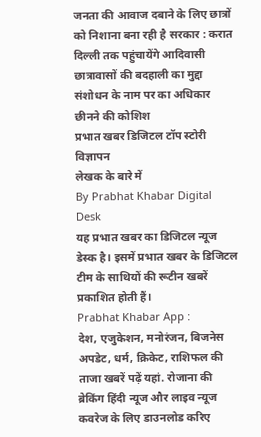जनता की आवाज दबाने के लिए छात्रों को निशाना बना रही है सरकार : करात
दिल्ली तक पहुंचायेंगे आदिवासी छात्रावासों की बदहाली का मुद्दा
संशोधन के नाम पर का अधिकार छीनने की कोशिश
प्रभात खबर डिजिटल टॉप स्टोरी
विज्ञापन
लेखक के बारे में
By Prabhat Khabar Digital Desk
यह प्रभात खबर का डिजिटल न्यूज डेस्क है। इसमें प्रभात खबर के डिजिटल टीम के साथियों की रूटीन खबरें प्रकाशित होती हैं।
Prabhat Khabar App :
देश, एजुकेशन, मनोरंजन, बिजनेस अपडेट, धर्म, क्रिकेट, राशिफल की ताजा खबरें पढ़ें यहां. रोजाना की ब्रेकिंग हिंदी न्यूज और लाइव न्यूज कवरेज के लिए डाउनलोड करिए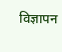विज्ञापन